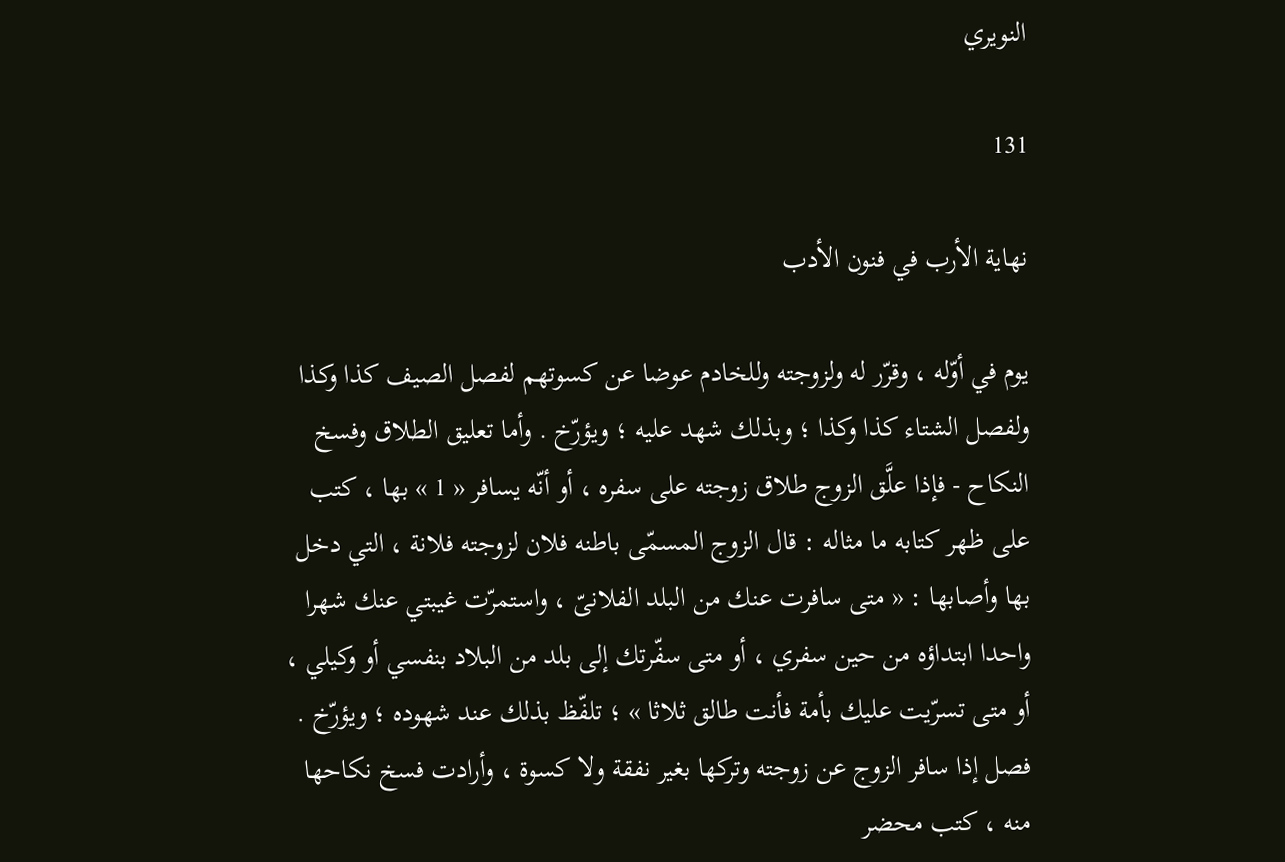النويري

131

نهاية الأرب في فنون الأدب

يوم في أوّله ، وقرّر له ولزوجته وللخادم عوضا عن كسوتهم لفصل الصيف كذا وكذا ولفصل الشتاء كذا وكذا ؛ وبذلك شهد عليه ؛ ويؤرّخ . وأما تعليق الطلاق وفسخ النكاح - فإذا علَّق الزوج طلاق زوجته على سفره ، أو أنّه يسافر « 1 » بها ، كتب على ظهر كتابه ما مثاله : قال الزوج المسمّى باطنه فلان لزوجته فلانة ، التي دخل بها وأصابها : « متى سافرت عنك من البلد الفلانىّ ، واستمرّت غيبتي عنك شهرا واحدا ابتداؤه من حين سفري ، أو متى سفّرتك إلى بلد من البلاد بنفسي أو وكيلي ، أو متى تسرّيت عليك بأمة فأنت طالق ثلاثا » ؛ تلفّظ بذلك عند شهوده ؛ ويؤرّخ . فصل إذا سافر الزوج عن زوجته وتركها بغير نفقة ولا كسوة ، وأرادت فسخ نكاحها منه ، كتب محضر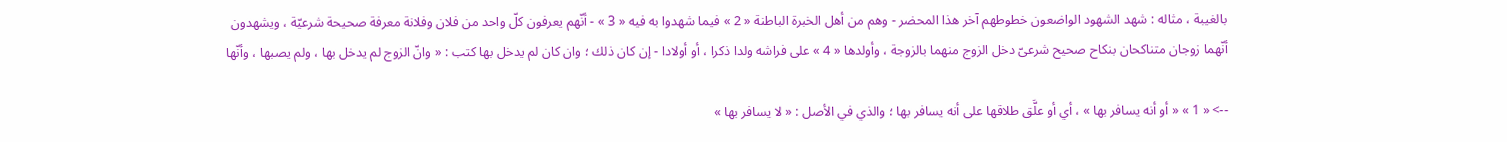بالغيبة ، مثاله : شهد الشهود الواضعون خطوطهم آخر هذا المحضر - وهم من أهل الخبرة الباطنة « 2 » فيما شهدوا به فيه « 3 » - أنّهم يعرفون كلّ واحد من فلان وفلانة معرفة صحيحة شرعيّة ، ويشهدون أنّهما زوجان متناكحان بنكاح صحيح شرعىّ دخل الزوج منهما بالزوجة ، وأولدها « 4 » على فراشه ولدا ذكرا ، أو أولادا - إن كان ذلك ؛ وان كان لم يدخل بها كتب : « وانّ الزوج لم يدخل بها ، ولم يصبها ، وأنّها

--> « 1 » « أو أنه يسافر بها » ، أي أو علَّق طلاقها على أنه يسافر بها ؛ والذي في الأصل : « لا يسافر بها »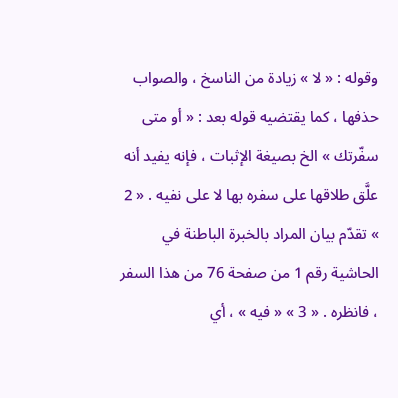وقوله : « لا » زيادة من الناسخ ، والصواب حذفها ، كما يقتضيه قوله بعد : « أو متى سفّرتك » الخ بصيغة الإثبات ، فإنه يفيد أنه علَّق طلاقها على سفره بها لا على نفيه . « 2 » تقدّم بيان المراد بالخبرة الباطنة في الحاشية رقم 1 من صفحة 76 من هذا السفر ، فانظره . « 3 » « فيه » ، أي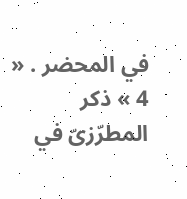في المحضر . « 4 » ذكر المطرّزىّ في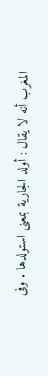المغرب أنه لا يقال : أولد الجارية بمعنى استولدها . وفى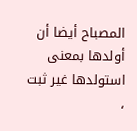المصباح أيضا أن أولدها بمعنى استولدها غير ثبت ،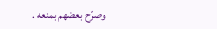وصرّح بعضهم بمنعه .